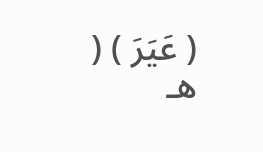( عَيَرَ ) ( هـ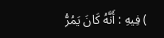) فِيهِ : أَنَّهُ كَانَ يَمُرُّ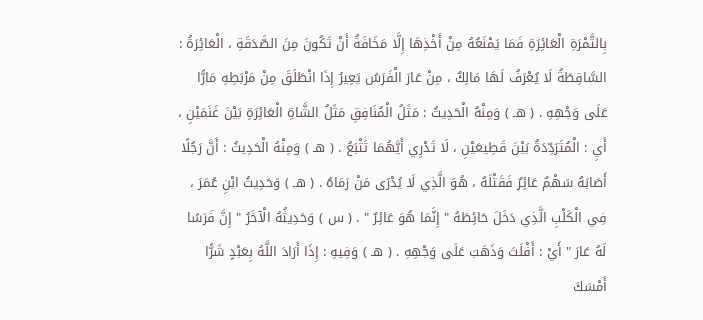بِالتَّمْرَةِ الْعَائِرَةِ فَمَا يَمْنَعُهُ مِنْ أَخْذِهَا إِلَّا مَخَافَةُ أَنْ تَكُونَ مِنَ الصَّدَقَةِ ، الْعَائِرَةُ : السَّاقِطَةُ لَا يُعْرَفُ لَهَا مَالِكٌ ، مِنْ عَارَ الْفَرَسُ يَعِيرُ إِذَا انْطَلَقَ مِنْ مَرْبَطِهِ مَارًّا عَلَى وَجْهِهِ . ( هـ ) وَمِنْهُ الْحَدِيثُ : مَثَلُ الْمُنَافِقِ مَثَلُ الشَّاةِ الْعَائِرَةِ بَيْنَ غَنَمَيْنِ ، أَيِ : الْمُتَرَدِّدَةُ بَيْنَ قَطِيعَيْنِ ، لَا تَدْرِي أَيَّهُمَا تَتْبَعُ . ( هـ ) وَمِنْهُ الْحَدِيثُ : أَنَّ رَجُلًا أَصَابَهُ سَهْمٌ عَائِرٌ فَقَتْلَهُ ، هُوَ الَّذِي لَا يُدْرَى مَنْ رَمَاهُ . ( هـ ) وَحَدِيثُ ابْنِ عُمَرَ ، فِي الْكَلْبِ الَّذِي دَخَلَ حَائِطَهُ " إِنَّمَا هُوَ عَائِرٌ " . ( س ) وَحَدِيثُهُ الْآخَرُ " إِنَّ فَرَسًا لَهُ عَارَ " أَيْ : أَفْلَتَ وَذَهَبَ عَلَى وَجْهِهِ . ( هـ ) وَفِيهِ : إِذَا أَرَادَ اللَّهُ بِعَبْدٍ شَرًّا أَمْسَكَ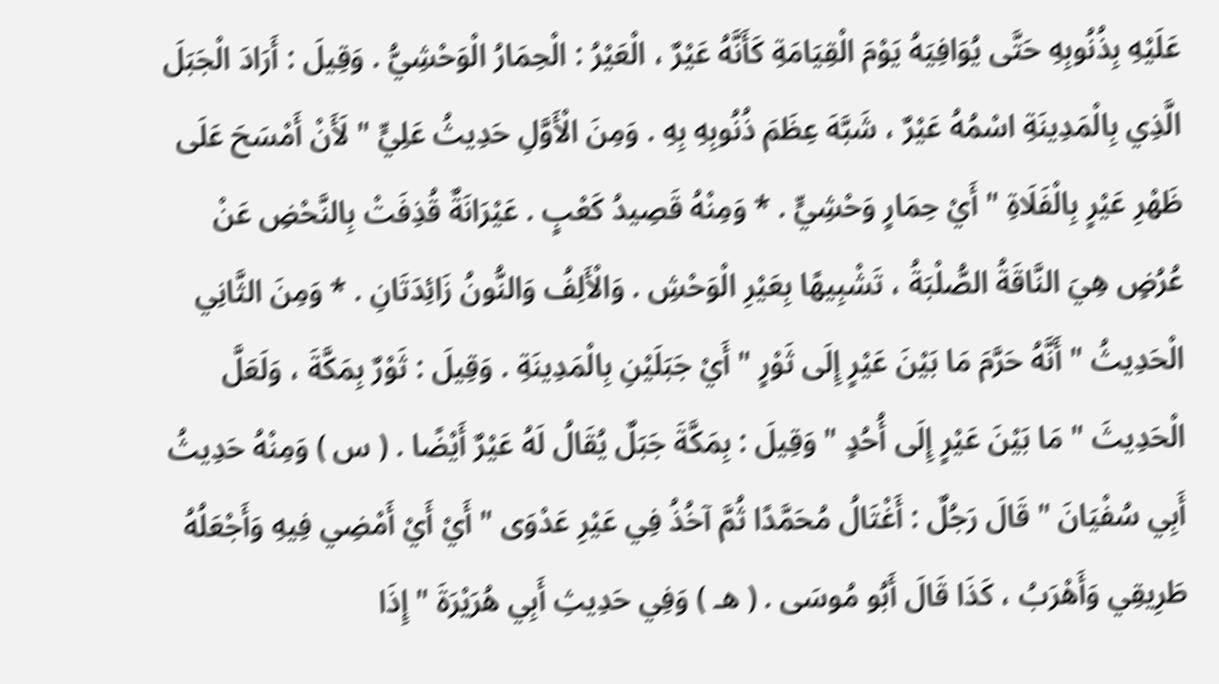عَلَيْهِ بِذُنُوبِهِ حَتَّى يُوَافِيَهُ يَوْمَ الْقِيَامَةِ كَأَنَّهُ عَيْرٌ ، الْعَيْرُ : الْحِمَارُ الْوَحْشِيُّ . وَقِيلَ : أَرَادَ الْجَبَلَ الَّذِي بِالْمَدِينَةِ اسْمُهُ عَيْرٌ ، شَبَّهَ عِظَمَ ذُنُوبِهِ بِهِ . وَمِنَ الْأَوَّلِ حَدِيثُ عَلِيٍّ " لَأَنْ أَمْسَحَ عَلَى ظَهْرِ عَيْرٍ بِالْفَلَاةِ " أَيْ حِمَارٍ وَحْشِيٍّ . * وَمِنْهُ قَصِيدُ كَعْبٍ . عَيْرَانَةٌ قُذِفَتْ بِالنَّحْضِ عَنْ عُرُضٍ هِيَ النَّاقَةُ الصُّلْبَةُ ، تَشْبِيهًا بِعَيْرِ الْوَحْشِ . وَالْأَلِفُ وَالنُّونُ زَائِدَتَانِ . * وَمِنَ الثَّانِي الْحَدِيثُ " أَنَّهُ حَرَّمَ مَا بَيْنَ عَيْرٍ إِلَى ثَوْرٍ " أَيْ جَبَلَيْنِ بِالْمَدِينَةِ . وَقِيلَ : ثَوْرٌ بِمَكَّةَ ، وَلَعَلَّ الْحَدِيثَ " مَا بَيْنَ عَيْرٍ إِلَى أُحُدٍ " وَقِيلَ : بِمَكَّةَ جَبَلٌ يُقَالُ لَهُ عَيْرٌ أَيْضًا . ( س ) وَمِنْهُ حَدِيثُ أَبِي سُفْيَانَ " قَالَ رَجُلٌ : أَغْتَالُ مُحَمَّدًا ثُمَّ آخُذُ فِي عَيْرِ عَدْوَى " أَيْ أَيْ أَمْضِي فِيهِ وَأَجْعَلُهُ طَرِيقِي وَأَهْرَبُ ، كَذَا قَالَ أَبُو مُوسَى . ( هـ ) وَفِي حَدِيثِ أَبِي هُرَيْرَةَ " إِذَا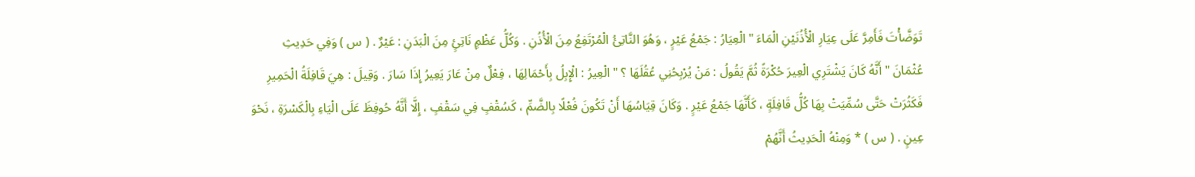تَوَضَّأْتَ فَأَمِرَّ عَلَى عِيَارِ الْأُذُنَيْنِ الْمَاءَ " الْعِيَارُ : جَمْعُ عَيْرٍ ، وَهُوَ النَّاتِئُ الْمُرْتَفِعُ مِنَ الْأُذُنِ . وَكُلُّ عَظْمٍ نَاتِئٍ مِنَ الْبَدَنِ : عَيْرٌ . ( س ) وَفِي حَدِيثِ عُثْمَانَ " أَنَّهُ كَانَ يَشْتَرِي الْعِيرَ حُكْرَةً ثُمَّ يَقُولُ : مَنْ يُرْبِحُنِي عُقُلَهَا ؟ " الْعِيرُ : الْإِبِلُ بِأَحْمَالِهَا ، فِعْلٌ مِنْ عَارَ يَعِيرُ إِذَا سَارَ . وَقِيلَ : هِيَ قَافِلَةُ الْحَمِيرِ فَكَثُرَتْ حَتَّى سُمِّيَتْ بِهَا كُلُّ قَافِلَةٍ ، كَأَنَّهَا جَمْعُ عَيْرٍ . وَكَانَ قِيَاسُهَا أَنْ تَكُونَ فُعْلًا بِالضَّمِّ ، كَسُقْفٍ فِي سَقْفٍ ، إِلَّا أَنَّهُ حُوفِظَ عَلَى الْيَاءِ بِالْكَسْرَةِ ، نَحْوَ عِينٍ . ( س ) * وَمِنْهُ الْحَدِيثُ أَنَّهُمْ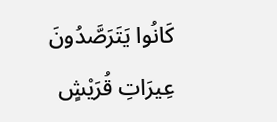كَانُوا يَتَرَصَّدُونَ عِيرَاتِ قُرَيْشٍ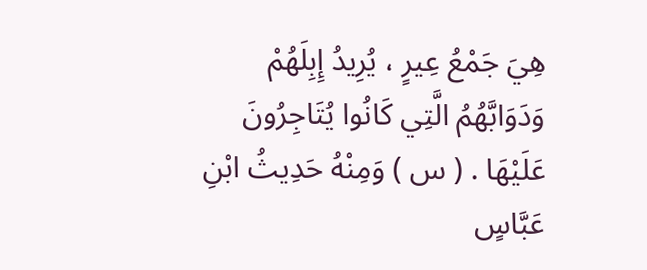هِيَ جَمْعُ عِيرٍ ، يُرِيدُ إِبِلَهُمْ وَدَوَابَّهُمُ الَّتِي كَانُوا يُتَاجِرُونَ عَلَيْهَا . ( س ) وَمِنْهُ حَدِيثُ ابْنِ عَبَّاسٍ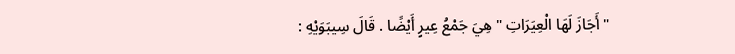" أَجَازَ لَهَا الْعِيَرَاتِ " هِيَ جَمْعُ عِيرٍ أَيْضًا . قَالَ سِيبَوَيْهِ :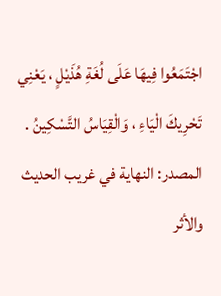اجْتَمَعُوا فِيهَا عَلَى لُغَةِ هُذَيْلٍ ، يَعْنِي تَحْرِيكَ الْيَاءِ ، وَالْقِيَاسُ التَّسْكِينُ .
المصدر: النهاية في غريب الحديث والأثر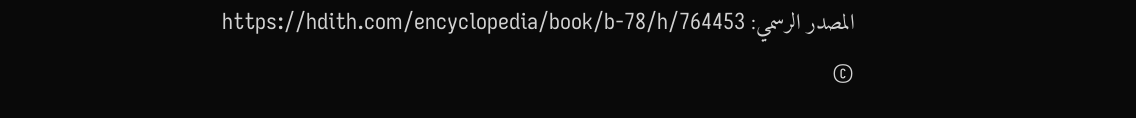المصدر الرسمي: https://hdith.com/encyclopedia/book/b-78/h/764453
©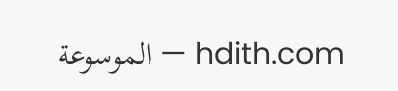hdith.com — الموسوعة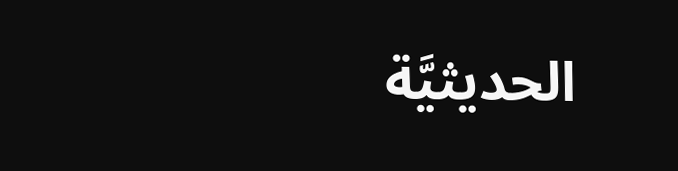الحديثيَّة